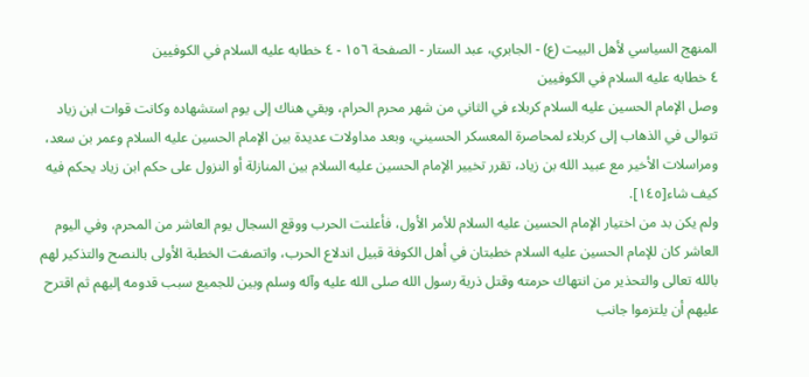المنهج السياسي لأهل البيت (ع) - الجابري، عبد الستار - الصفحة ١٥٦ - ٤ خطابه عليه السلام في الكوفيين
٤ خطابه عليه السلام في الكوفيين
وصل الإمام الحسين عليه السلام كربلاء في الثاني من شهر محرم الحرام، وبقي هناك إلى يوم استشهاده وكانت قوات ابن زياد تتوالى في الذهاب إلى كربلاء لمحاصرة المعسكر الحسيني، وبعد مداولات عديدة بين الإمام الحسين عليه السلام وعمر بن سعد، ومراسلات الأخير مع عبيد الله بن زياد، تقرر تخيير الإمام الحسين عليه السلام بين المنازلة أو النزول على حكم ابن زياد يحكم فيه كيف شاء[١٤٥].
ولم يكن بد من اختيار الإمام الحسين عليه السلام للأمر الأول، فأعلنت الحرب ووقع السجال يوم العاشر من المحرم، وفي اليوم العاشر كان للإمام الحسين عليه السلام خطبتان في أهل الكوفة قبيل اندلاع الحرب، واتصفت الخطبة الأولى بالنصح والتذكير لهم بالله تعالى والتحذير من انتهاك حرمته وقتل ذرية رسول الله صلى الله عليه وآله وسلم وبين للجميع سبب قدومه إليهم ثم اقترح عليهم أن يلتزموا جانب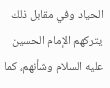الحياد وفي مقابل ذلك يتركهم الإمام الحسين عليه السلام وشأنهم، كما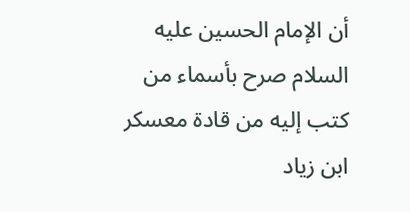أن الإمام الحسين عليه السلام صرح بأسماء من كتب إليه من قادة معسكر ابن زياد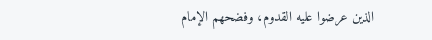الذين عرضوا عليه القدوم، وفضحهم الإمام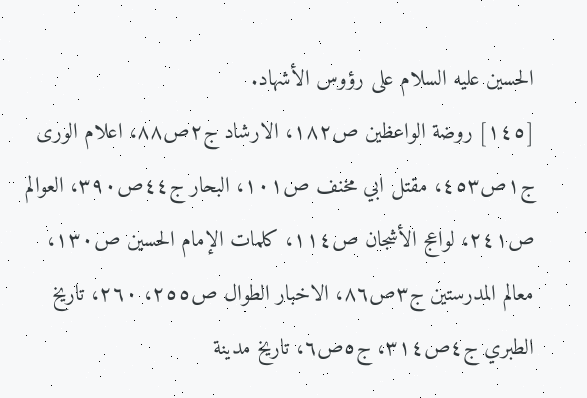الحسين عليه السلام على رؤوس الأشهاد.
[١٤٥] روضة الواعظين ص١٨٢، الارشاد ج٢ص٨٨، اعلام الورى ج١ص٤٥٣، مقتل ابي مخنف ص١٠١، البحار ج٤٤ص٣٩٠، العوالم ص٢٤١، لواعج الأشجان ص١١٤، كلمات الإمام الحسين ص١٣٠، معالم المدرستين ج٣ص٨٦، الاخبار الطوال ص٢٥٥، ٢٦٠، تاريخ الطبري ج٤ص٣١٤، ج٥ص٦، تاريخ مدينة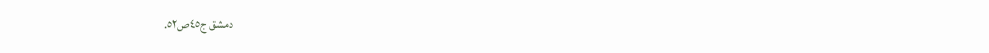دمشق ج٤٥ص٥٢.